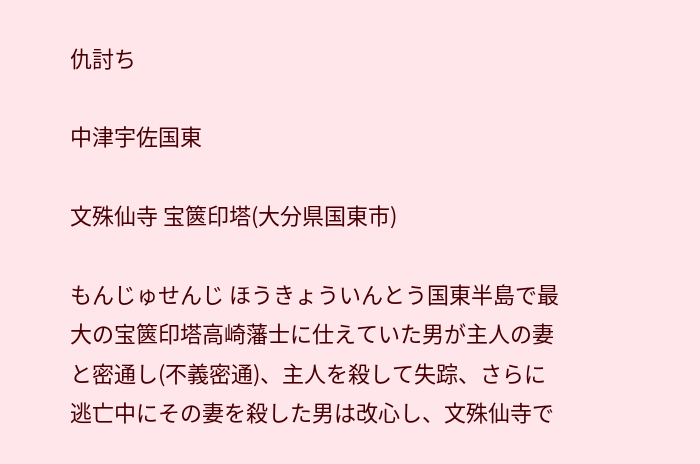仇討ち

中津宇佐国東

文殊仙寺 宝篋印塔(大分県国東市)

もんじゅせんじ ほうきょういんとう国東半島で最大の宝篋印塔高崎藩士に仕えていた男が主人の妻と密通し(不義密通)、主人を殺して失踪、さらに逃亡中にその妻を殺した男は改心し、文殊仙寺で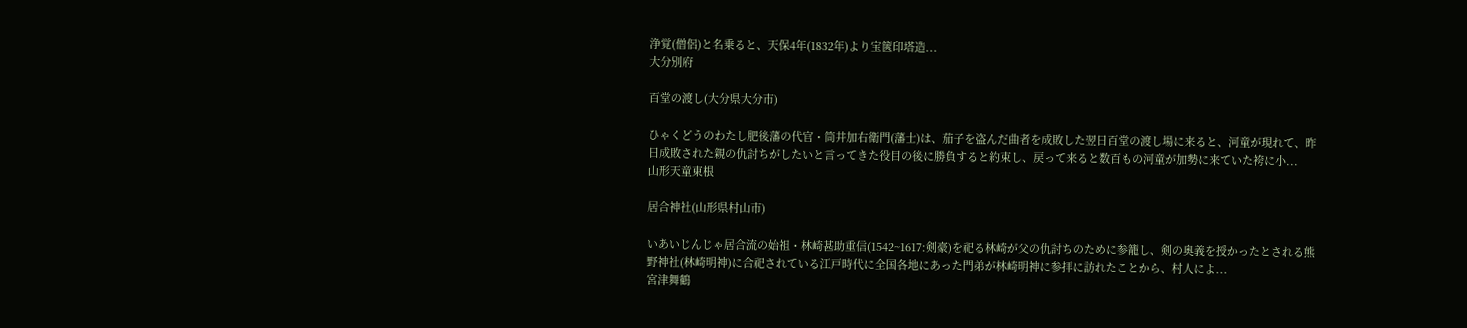浄覚(僧侶)と名乗ると、天保4年(1832年)より宝篋印塔造...
大分別府

百堂の渡し(大分県大分市)

ひゃくどうのわたし肥後藩の代官・筒井加右衛門(藩士)は、茄子を盗んだ曲者を成敗した翌日百堂の渡し場に来ると、河童が現れて、昨日成敗された親の仇討ちがしたいと言ってきた役目の後に勝負すると約束し、戻って来ると数百もの河童が加勢に来ていた袴に小...
山形天童東根

居合神社(山形県村山市)

いあいじんじゃ居合流の始祖・林崎甚助重信(1542~1617:剣豪)を祀る林崎が父の仇討ちのために参籠し、剣の奥義を授かったとされる熊野神社(林崎明神)に合祀されている江戸時代に全国各地にあった門弟が林崎明神に参拝に訪れたことから、村人によ...
宮津舞鶴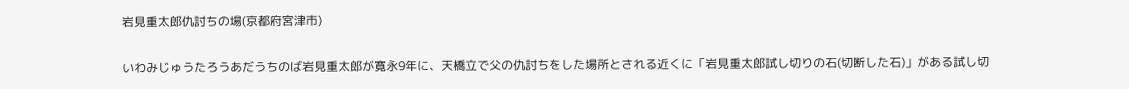岩見重太郎仇討ちの場(京都府宮津市)

いわみじゅうたろうあだうちのば岩見重太郎が寛永9年に、天橋立で父の仇討ちをした場所とされる近くに「岩見重太郎試し切りの石(切断した石)」がある試し切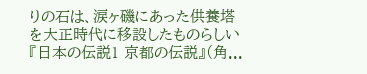りの石は、涙ヶ磯にあった供養塔を大正時代に移設したものらしい『日本の伝説1 京都の伝説』(角...